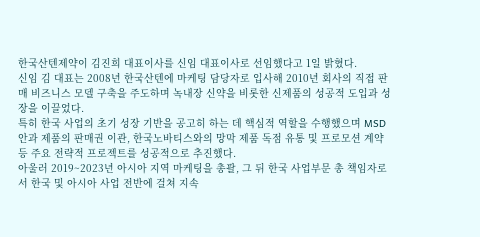한국산텐제약이 김진희 대표이사를 신임 대표이사로 선임했다고 1일 밝혔다.
신임 김 대표는 2008년 한국산텐에 마케팅 담당자로 입사해 2010년 회사의 직접 판매 비즈니스 모델 구축을 주도하며 녹내장 신약을 비롯한 신제품의 성공적 도입과 성장을 이끌었다.
특히 한국 사업의 초기 성장 기반을 공고히 하는 데 핵심적 역할을 수행했으며 MSD 안과 제품의 판매권 이관, 한국노바티스와의 망막 제품 독점 유통 및 프로모션 계약 등 주요 전략적 프로젝트를 성공적으로 추진했다.
아울러 2019~2023년 아시아 지역 마케팅을 총괄, 그 뒤 한국 사업부문 총 책임자로서 한국 및 아시아 사업 전반에 걸쳐 지속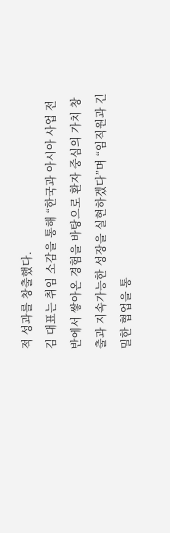적 성과를 창출했다.
김 대표는 취임 소감을 통해 “한국과 아시아 사업 전반에서 쌓아온 경험을 바탕으로 환자 중심의 가치 창출과 지속가능한 성장을 실현하겠다”며 “임직원과 긴밀한 협업을 통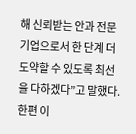해 신뢰받는 안과 전문 기업으로서 한 단계 더 도약할 수 있도록 최선을 다하겠다”고 말했다.
한편 이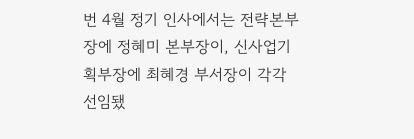번 4월 정기 인사에서는 전략본부장에 정혜미 본부장이, 신사업기획부장에 최혜경 부서장이 각각 선임됐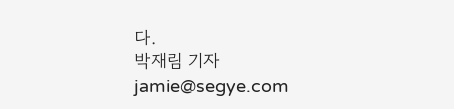다.
박재림 기자 jamie@segye.com